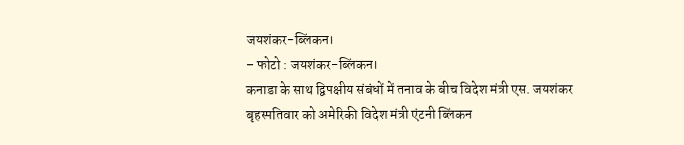जयशंकर-ब्लिंकन।
– फोटो : जयशंकर-ब्लिंकन।
कनाडा के साथ द्विपक्षीय संबंधों में तनाव के बीच विदेश मंत्री एस. जयशंकर बृहस्पतिवार को अमेरिकी विदेश मंत्री एंटनी ब्लिंकन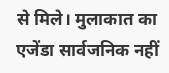से मिले। मुलाकात का एजेंडा सार्वजनिक नहीं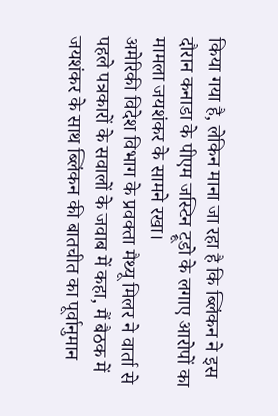किया गया है, लेकिन माना जा रहा है कि ब्लिंकन ने इस दौरान कनाडा के पीएम जस्टिन ट्रूडो के लगाए आरोपों का मामला जयशंकर के सामने रखा।
अमेरिकी विदेश विभाग के प्रवक्ता मैथ्यू मिलर ने वार्ता से पहले पत्रकारों के सवालों के जवाब में कहा, मैं बैठक में जयशंकर के साथ ब्लिंकन की बातचीत का पूर्वानुमान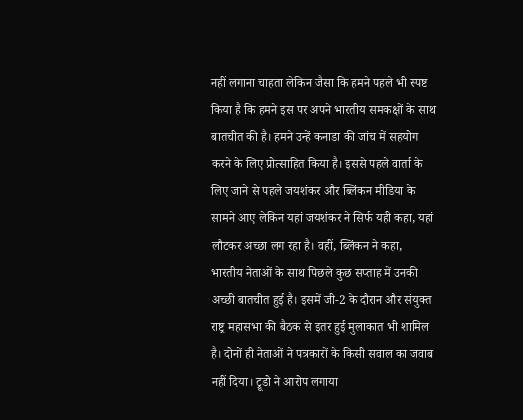नहीं लगाना चाहता लेकिन जैसा कि हमने पहले भी स्पष्ट किया है कि हमने इस पर अपने भारतीय समकक्षों के साथ बातचीत की है। हमने उन्हें कनाडा की जांच में सहयोग करने के लिए प्रोत्साहित किया है। इससे पहले वार्ता के लिए जाने से पहले जयशंकर और ब्लिंकन मीडिया के सामने आए लेकिन यहां जयशंकर ने सिर्फ यही कहा, यहां लौटकर अच्छा लग रहा है। वहीं, ब्लिंकन ने कहा, भारतीय नेताओं के साथ पिछले कुछ सप्ताह में उनकी अच्छी बातचीत हुई है। इसमें जी-2 के दौरान और संयुक्त राष्ट्र महासभा की बैठक से इतर हुई मुलाकात भी शामिल है। दोनों ही नेताओं ने पत्रकारों के किसी सवाल का जवाब नहीं दिया। ट्रूडो ने आरोप लगाया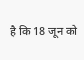है कि 18 जून को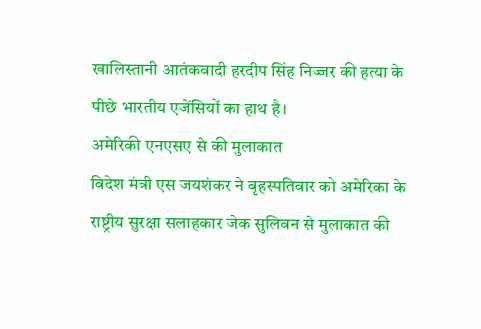खालिस्तानी आतंकवादी हरदीप सिंह निज्जर की हत्या के पीछे भारतीय एजेंसियों का हाथ है।
अमेरिकी एनएसए से की मुलाकात
विदेश मंत्री एस जयशंकर ने बृहस्पतिवार को अमेरिका के राष्ट्रीय सुरक्षा सलाहकार जेक सुलिवन से मुलाकात की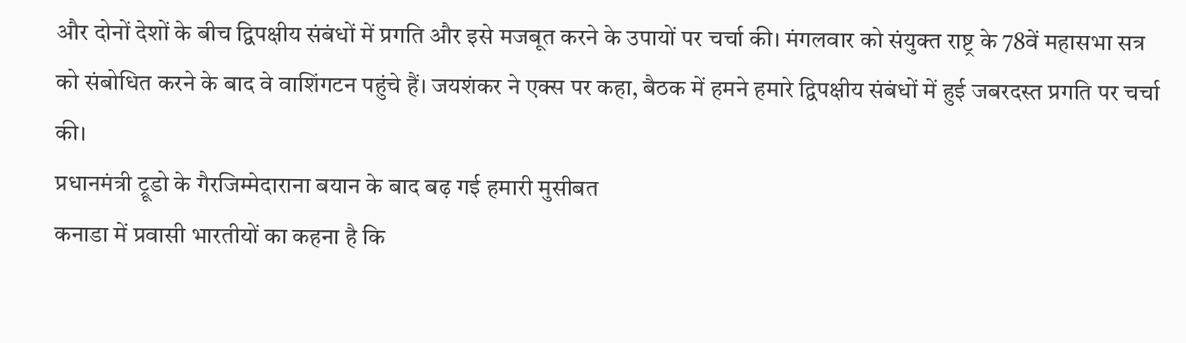और दोनों देशों के बीच द्विपक्षीय संबंधों में प्रगति और इसे मजबूत करने के उपायों पर चर्चा की। मंगलवार को संयुक्त राष्ट्र के 78वें महासभा सत्र को संबोधित करने के बाद वे वाशिंगटन पहुंचे हैं। जयशंकर ने एक्स पर कहा, बैठक में हमने हमारे द्विपक्षीय संबंधों में हुई जबरदस्त प्रगति पर चर्चा की।
प्रधानमंत्री ट्रूडो के गैरजिम्मेदाराना बयान के बाद बढ़ गई हमारी मुसीबत
कनाडा में प्रवासी भारतीयों का कहना है कि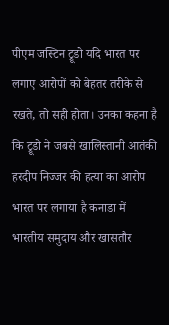पीएम जस्टिन ट्रूडो यदि भारत पर लगाए आरोपों को बेहतर तरीके से रखते, तो सही होता। उनका कहना है कि ट्रूडो ने जबसे खालिस्तानी आतंकी हरदीप निज्जर की हत्या का आरोप भारत पर लगाया है कनाडा में भारतीय समुदाय और खासतौर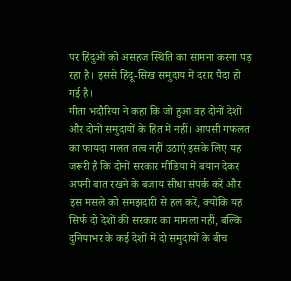पर हिंदुओं को असहज स्थिति का सामना करना पड़ रहा है। इससे हिंदू-सिख समुदाय में दरार पैदा हो गई है।
गीता भदौरिया ने कहा कि जो हुआ वह दोनों देशों और दोनों समुदायों के हित में नहीं। आपसी गफलत का फायदा गलत तत्व नहीं उठाएं इसके लिए यह जरूरी है कि दोनों सरकार मीडिया में बयान देकर अपनी बात रखने के बजाय सीधा संपर्क करें और इस मसले को समझदारी से हल करें, क्योंकि यह सिर्फ दो देशों की सरकार का मामला नहीं, बल्कि दुनियाभर के कई देशों में दो समुदायों के बीच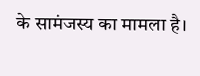के सामंजस्य का मामला है।